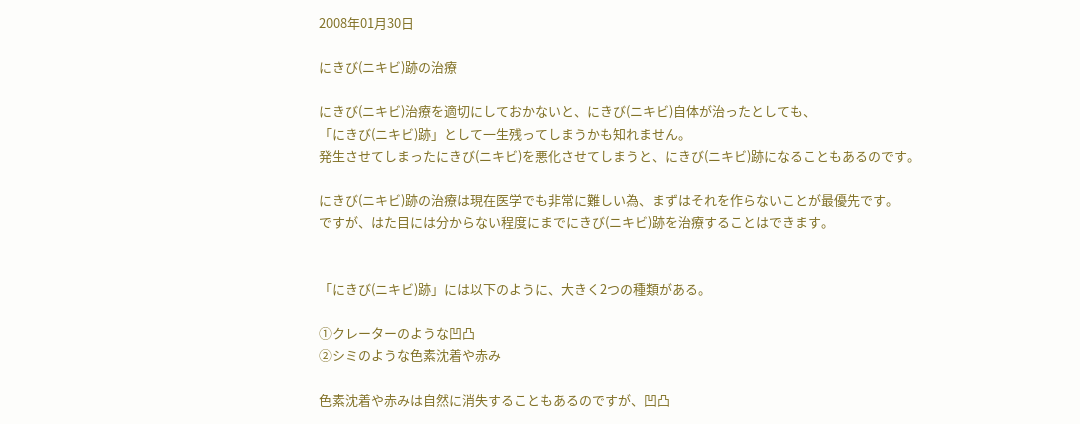2008年01月30日

にきび(ニキビ)跡の治療

にきび(ニキビ)治療を適切にしておかないと、にきび(ニキビ)自体が治ったとしても、
「にきび(ニキビ)跡」として一生残ってしまうかも知れません。
発生させてしまったにきび(ニキビ)を悪化させてしまうと、にきび(ニキビ)跡になることもあるのです。

にきび(ニキビ)跡の治療は現在医学でも非常に難しい為、まずはそれを作らないことが最優先です。
ですが、はた目には分からない程度にまでにきび(ニキビ)跡を治療することはできます。


「にきび(ニキビ)跡」には以下のように、大きく2つの種類がある。

①クレーターのような凹凸
②シミのような色素沈着や赤み

色素沈着や赤みは自然に消失することもあるのですが、凹凸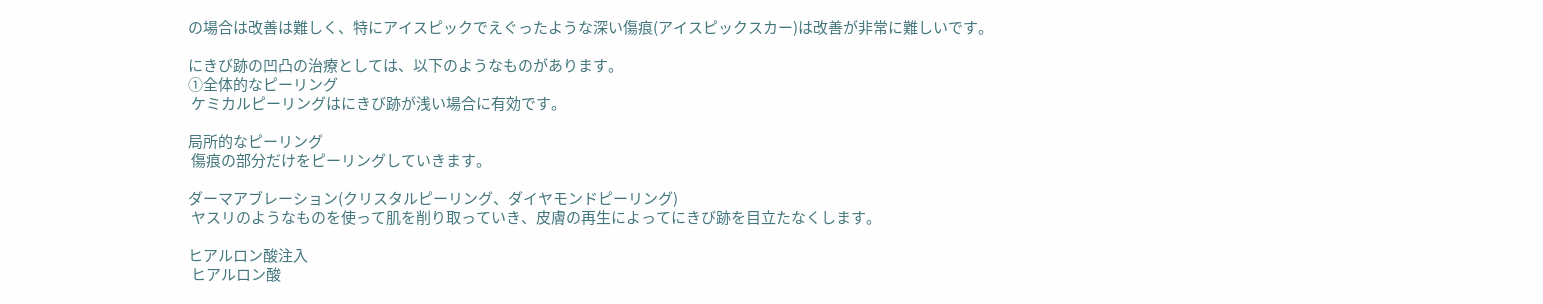の場合は改善は難しく、特にアイスピックでえぐったような深い傷痕(アイスピックスカー)は改善が非常に難しいです。

にきび跡の凹凸の治療としては、以下のようなものがあります。
①全体的なピーリング
 ケミカルピーリングはにきび跡が浅い場合に有効です。

局所的なピーリング
 傷痕の部分だけをピーリングしていきます。

ダーマアブレーション(クリスタルピーリング、ダイヤモンドピーリング)
 ヤスリのようなものを使って肌を削り取っていき、皮膚の再生によってにきび跡を目立たなくします。

ヒアルロン酸注入
 ヒアルロン酸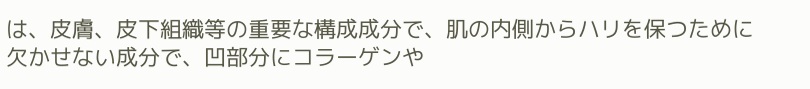は、皮膚、皮下組織等の重要な構成成分で、肌の内側からハリを保つために欠かせない成分で、凹部分にコラーゲンや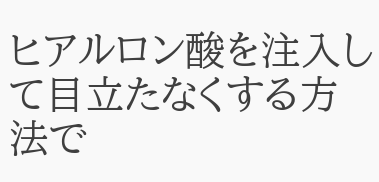ヒアルロン酸を注入して目立たなくする方法で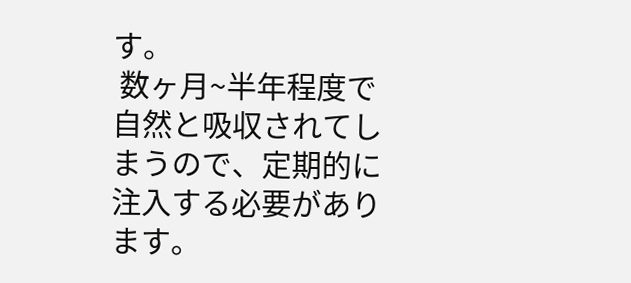す。
 数ヶ月~半年程度で自然と吸収されてしまうので、定期的に注入する必要があります。